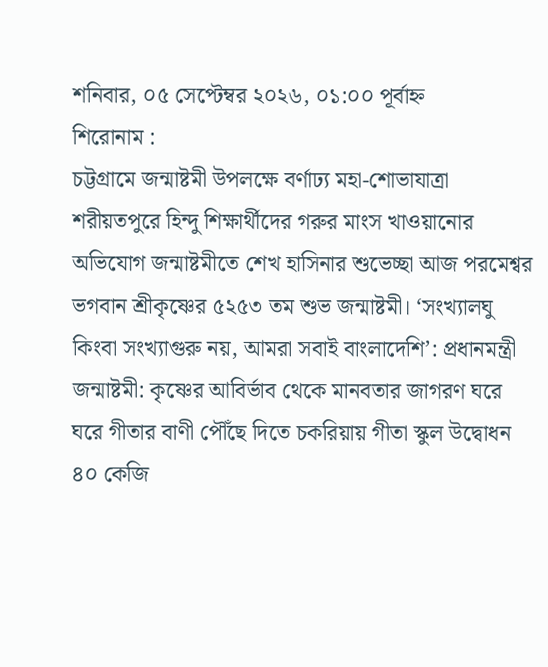শনিবার, ০৫ সেপ্টেম্বর ২০২৬, ০১:০০ পূর্বাহ্ন
শিরোনাম :
চট্টগ্রামে জন্মাষ্টমী উপলক্ষে বর্ণাঢ্য মহা-শোভাযাত্রা শরীয়তপুরে হিন্দু শিক্ষার্থীদের গরুর মাংস খাওয়ানোর অভিযোগ জন্মাষ্টমীতে শেখ হাসিনার শুভেচ্ছা আজ পরমেশ্বর ভগবান শ্রীকৃষ্ণের ৫২৫৩ তম শুভ জন্মাষ্টমী। ‘সংখ্যালঘু কিংবা সংখ্যাগুরু নয়, আমরা সবাই বাংলাদেশি’: প্রধানমন্ত্রী জন্মাষ্টমী: কৃষ্ণের আবির্ভাব থেকে মানবতার জাগরণ ঘরে ঘরে গীতার বাণী পৌঁছে দিতে চকরিয়ায় গীতা স্কুল উদ্বোধন ৪০ কেজি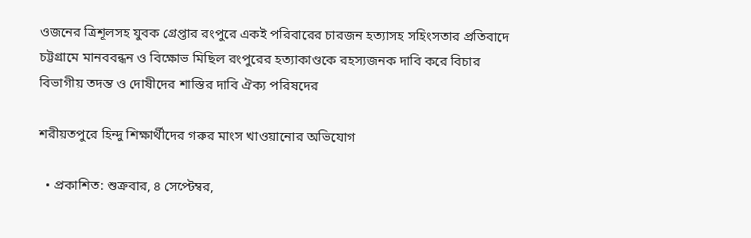ওজনের ত্রিশূলসহ যুবক গ্রেপ্তার রংপুরে একই পরিবারের চারজন হত্যাসহ সহিংসতার প্রতিবাদে চট্টগ্রামে মানববন্ধন ও বিক্ষোভ মিছিল রংপুরের হত্যাকাণ্ডকে রহস্যজনক দাবি করে বিচার বিভাগীয় তদন্ত ও দোষীদের শাস্তির দাবি ঐক্য পরিষদের

শরীয়তপুরে হিন্দু শিক্ষার্থীদের গরুর মাংস খাওয়ানোর অভিযোগ

  • প্রকাশিত: শুক্রবার, ৪ সেপ্টেম্বর,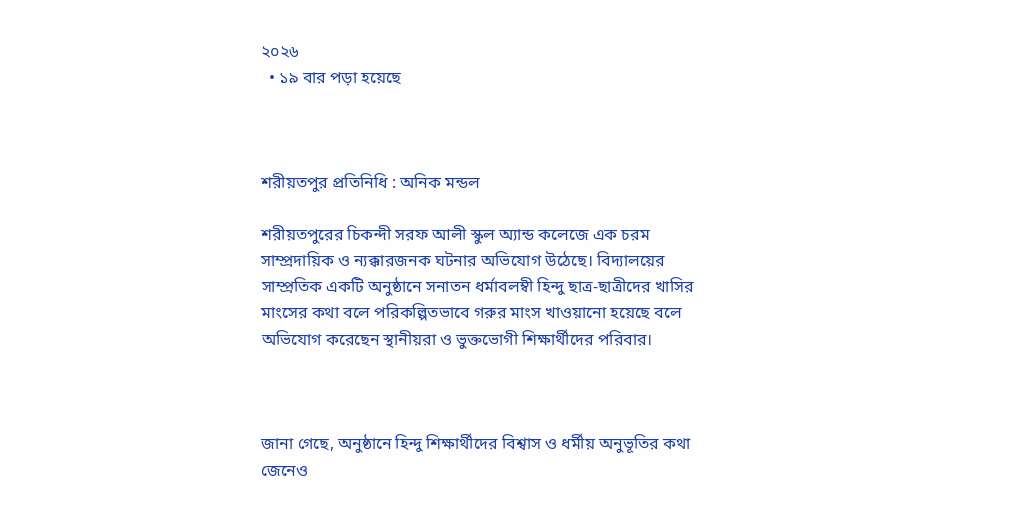২০২৬
  • ১৯ বার পড়া হয়েছে



শরীয়তপুর প্রতিনিধি : অনিক মন্ডল

শরীয়তপুরের চিকন্দী সরফ আলী স্কুল অ্যান্ড কলেজে এক চরম সাম্প্রদায়িক ও ন্যক্কারজনক ঘটনার অভিযোগ উঠেছে। বিদ্যালয়ের সাম্প্রতিক একটি অনুষ্ঠানে সনাতন ধর্মাবলম্বী হিন্দু ছাত্র-ছাত্রীদের খাসির মাংসের কথা বলে পরিকল্পিতভাবে গরুর মাংস খাওয়ানো হয়েছে বলে অভিযোগ করেছেন স্থানীয়রা ও ভুক্তভোগী শিক্ষার্থীদের পরিবার।



জানা গেছে, অনুষ্ঠানে হিন্দু শিক্ষার্থীদের বিশ্বাস ও ধর্মীয় অনুভূতির কথা জেনেও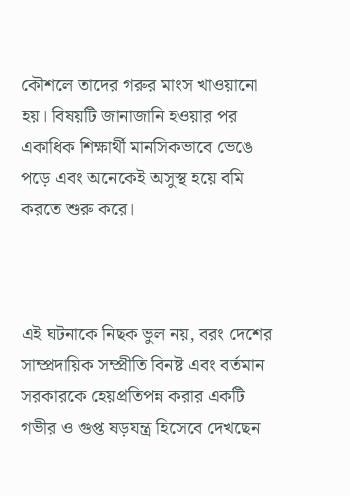কৌশলে তাদের গরুর মাংস খাওয়ানো হয়। বিষয়টি জানাজানি হওয়ার পর একাধিক শিক্ষার্থী মানসিকভাবে ভেঙে পড়ে এবং অনেকেই অসুস্থ হয়ে বমি করতে শুরু করে।



এই ঘটনাকে নিছক ভুল নয়, বরং দেশের সাম্প্রদায়িক সম্প্রীতি বিনষ্ট এবং বর্তমান সরকারকে হেয়প্রতিপন্ন করার একটি গভীর ও গুপ্ত ষড়যন্ত্র হিসেবে দেখছেন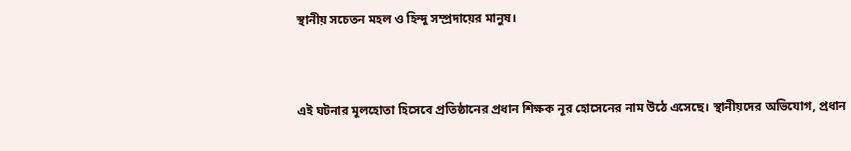স্থানীয় সচেতন মহল ও হিন্দু সম্প্রদায়ের মানুষ।



এই ঘটনার মূলহোতা হিসেবে প্রতিষ্ঠানের প্রধান শিক্ষক নূর হোসেনের নাম উঠে এসেছে। স্থানীয়দের অভিযোগ, প্রধান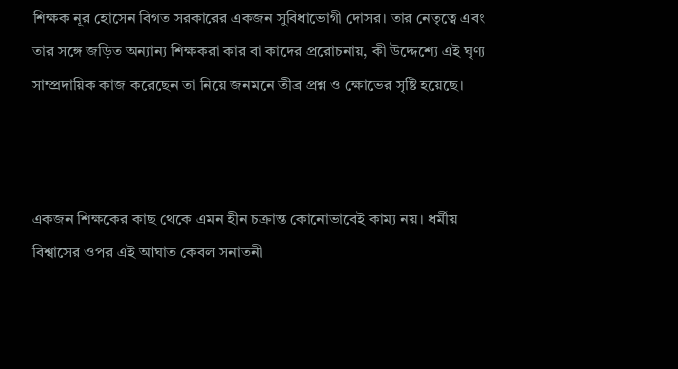শিক্ষক নূর হোসেন বিগত সরকারের একজন সুবিধাভোগী দোসর। তার নেতৃত্বে এবং তার সঙ্গে জড়িত অন্যান্য শিক্ষকরা কার বা কাদের প্ররোচনায়, কী উদ্দেশ্যে এই ঘৃণ্য সাম্প্রদায়িক কাজ করেছেন তা নিয়ে জনমনে তীব্র প্রশ্ন ও ক্ষোভের সৃষ্টি হয়েছে।



একজন শিক্ষকের কাছ থেকে এমন হীন চক্রান্ত কোনোভাবেই কাম্য নয়। ধর্মীয় বিশ্বাসের ওপর এই আঘাত কেবল সনাতনী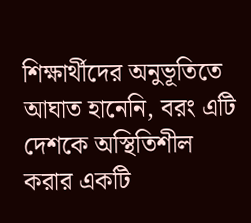শিক্ষার্থীদের অনুভূতিতে আঘাত হানেনি, বরং এটি দেশকে অস্থিতিশীল করার একটি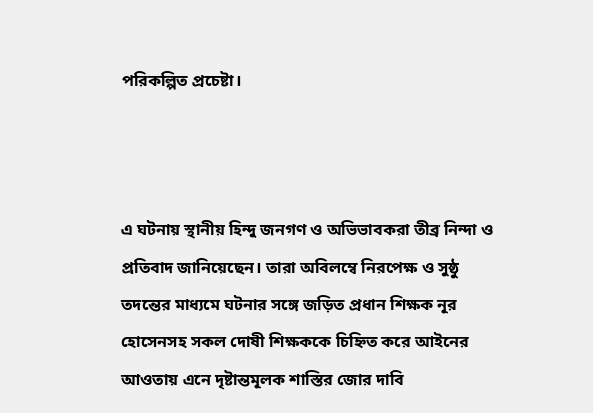পরিকল্পিত প্রচেষ্টা।



এ ঘটনায় স্থানীয় হিন্দু জনগণ ও অভিভাবকরা তীব্র নিন্দা ও প্রতিবাদ জানিয়েছেন। তারা অবিলম্বে নিরপেক্ষ ও সুষ্ঠু তদন্তের মাধ্যমে ঘটনার সঙ্গে জড়িত প্রধান শিক্ষক নূর হোসেনসহ সকল দোষী শিক্ষককে চিহ্নিত করে আইনের আওতায় এনে দৃষ্টান্তমূলক শাস্তির জোর দাবি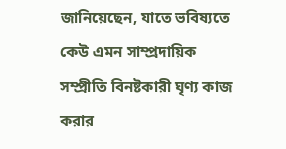জানিয়েছেন, যাতে ভবিষ্যতে কেউ এমন সাম্প্রদায়িক সম্প্রীতি বিনষ্টকারী ঘৃণ্য কাজ করার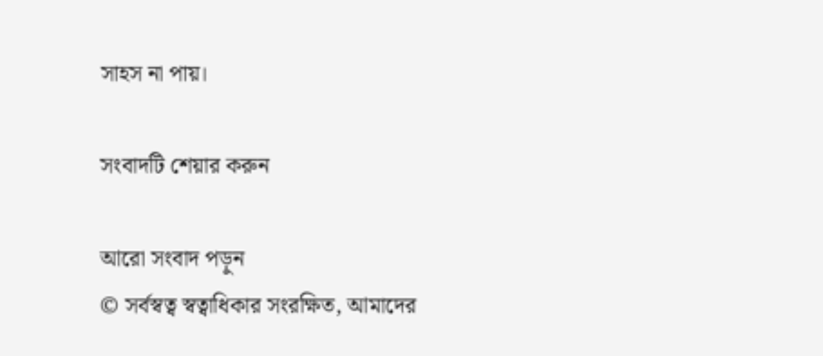সাহস না পায়।

সংবাদটি শেয়ার করুন

আরো সংবাদ পড়ুন
© সর্বস্বত্ব স্বত্বাধিকার সংরক্ষিত, আমাদের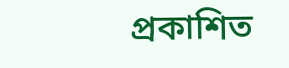প্রকাশিত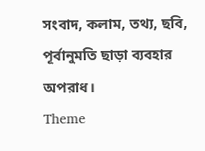সংবাদ, কলাম, তথ্য, ছবি, পূর্বানুমতি ছাড়া ব্যবহার অপরাধ।
Theme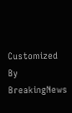Customized By BreakingNews